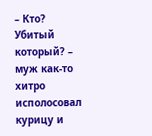– Кто? Убитый который? – муж как-то хитро исполосовал курицу и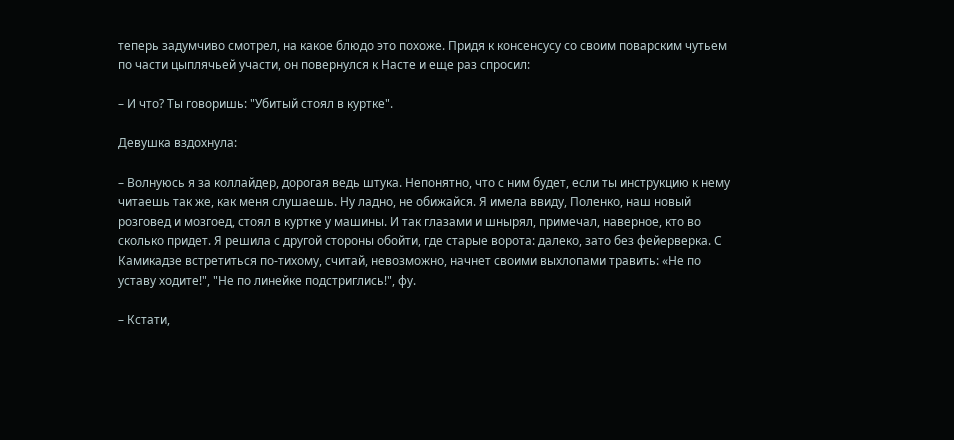теперь задумчиво смотрел, на какое блюдо это похоже. Придя к консенсусу со своим поварским чутьем по части цыплячьей участи, он повернулся к Насте и еще раз спросил:

– И что? Ты говоришь: "Убитый стоял в куртке".

Девушка вздохнула:

– Волнуюсь я за коллайдер, дорогая ведь штука. Непонятно, что с ним будет, если ты инструкцию к нему читаешь так же, как меня слушаешь. Ну ладно, не обижайся. Я имела ввиду, Поленко, наш новый розговед и мозгоед, стоял в куртке у машины. И так глазами и шнырял, примечал, наверное, кто во сколько придет. Я решила с другой стороны обойти, где старые ворота: далеко, зато без фейерверка. С Камикадзе встретиться по-тихому, считай, невозможно, начнет своими выхлопами травить: «Не по уставу ходите!", "Не по линейке подстриглись!", фу.

– Кстати,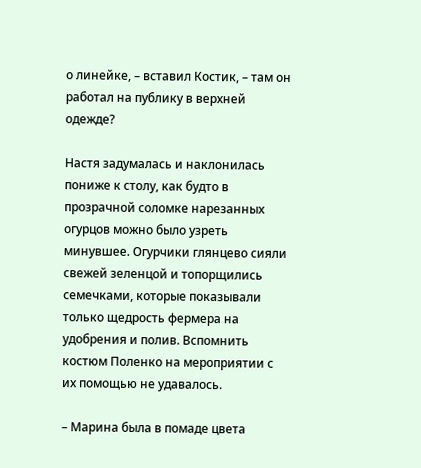о линейке, – вставил Костик, – там он работал на публику в верхней одежде?

Настя задумалась и наклонилась пониже к столу, как будто в прозрачной соломке нарезанных огурцов можно было узреть минувшее. Огурчики глянцево сияли свежей зеленцой и топорщились семечками, которые показывали только щедрость фермера на удобрения и полив. Вспомнить костюм Поленко на мероприятии с их помощью не удавалось.

– Марина была в помаде цвета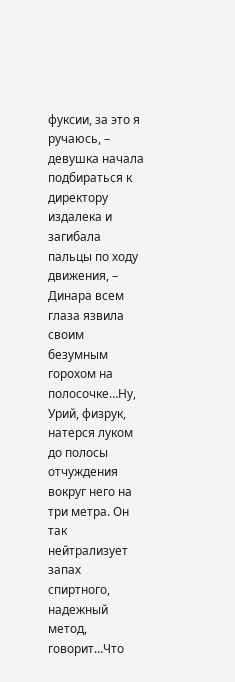фуксии, за это я ручаюсь, – девушка начала подбираться к директору издалека и загибала пальцы по ходу движения, – Динара всем глаза язвила своим безумным горохом на полосочке…Ну, Урий, физрук, натерся луком до полосы отчуждения вокруг него на три метра. Он так нейтрализует запах спиртного, надежный метод, говорит…Что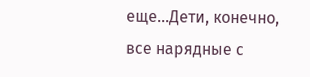еще…Дети, конечно, все нарядные с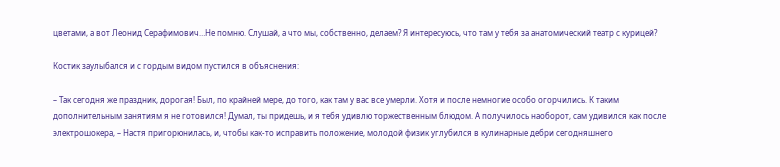цветами, а вот Леонид Серафимович…Не помню. Слушай, а что мы, собственно, делаем? Я интересуюсь, что там у тебя за анатомический театр с курицей?

Костик заулыбался и с гордым видом пустился в объяснения:

– Так сегодня же праздник, дорогая! Был, по крайней мере, до того, как там у вас все умерли. Хотя и после немногие особо огорчились. К таким дополнительным занятиям я не готовился! Думал, ты придешь, и я тебя удивлю торжественным блюдом. А получилось наоборот, сам удивился как после электрошокера, – Настя пригорюнилась, и, чтобы как-то исправить положение, молодой физик углубился в кулинарные дебри сегодняшнего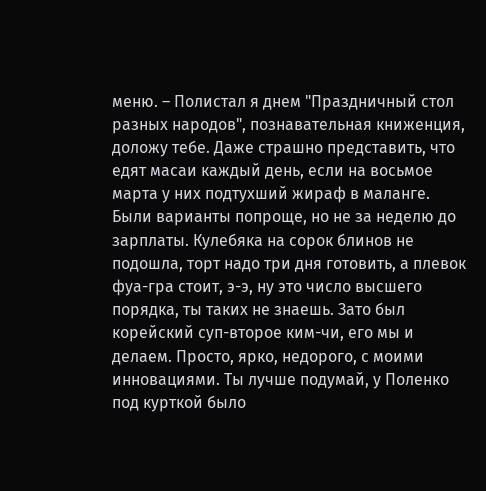меню. – Полистал я днем "Праздничный стол разных народов", познавательная книженция, доложу тебе. Даже страшно представить, что едят масаи каждый день, если на восьмое марта у них подтухший жираф в маланге. Были варианты попроще, но не за неделю до зарплаты. Кулебяка на сорок блинов не подошла, торт надо три дня готовить, а плевок фуа-гра стоит, э-э, ну это число высшего порядка, ты таких не знаешь. Зато был корейский суп-второе ким-чи, его мы и делаем. Просто, ярко, недорого, с моими инновациями. Ты лучше подумай, у Поленко под курткой было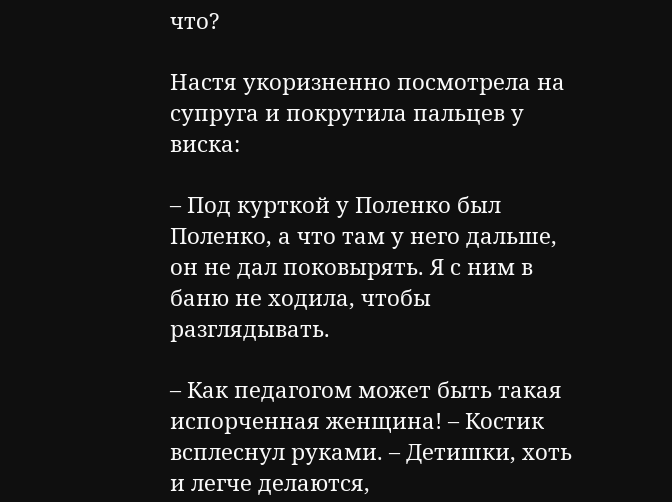что?

Настя укоризненно посмотрела на супруга и покрутила пальцев у виска:

– Под курткой у Поленко был Поленко, а что там у него дальше, он не дал поковырять. Я с ним в баню не ходила, чтобы разглядывать.

– Как педагогом может быть такая испорченная женщина! – Костик всплеснул руками. – Детишки, хоть и легче делаются,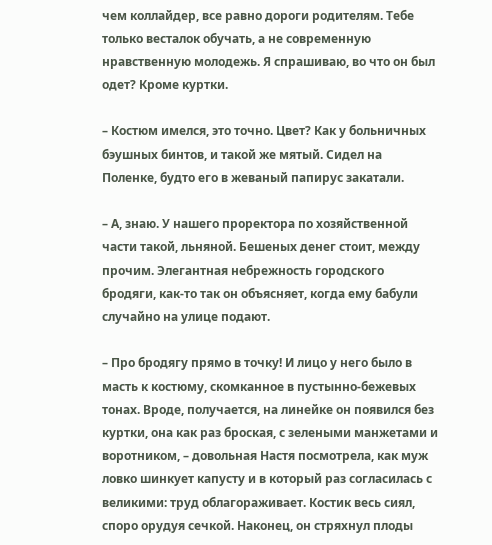чем коллайдер, все равно дороги родителям. Тебе только весталок обучать, а не современную нравственную молодежь. Я спрашиваю, во что он был одет? Кроме куртки.

– Костюм имелся, это точно. Цвет? Как у больничных бэушных бинтов, и такой же мятый. Сидел на Поленке, будто его в жеваный папирус закатали.

– А, знаю. У нашего проректора по хозяйственной части такой, льняной. Бешеных денег стоит, между прочим. Элегантная небрежность городского бродяги, как-то так он объясняет, когда ему бабули случайно на улице подают.

– Про бродягу прямо в точку! И лицо у него было в масть к костюму, скомканное в пустынно-бежевых тонах. Вроде, получается, на линейке он появился без куртки, она как раз броская, с зелеными манжетами и воротником, – довольная Настя посмотрела, как муж ловко шинкует капусту и в который раз согласилась с великими: труд облагораживает. Костик весь сиял, споро орудуя сечкой. Наконец, он стряхнул плоды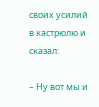своих усилий в кастрюлю и сказал:

– Ну вот мы и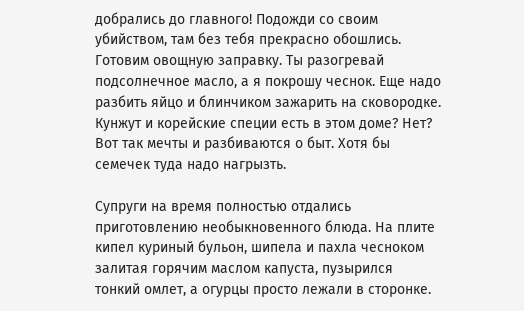добрались до главного! Подожди со своим убийством, там без тебя прекрасно обошлись. Готовим овощную заправку. Ты разогревай подсолнечное масло, а я покрошу чеснок. Еще надо разбить яйцо и блинчиком зажарить на сковородке. Кунжут и корейские специи есть в этом доме? Нет? Вот так мечты и разбиваются о быт. Хотя бы семечек туда надо нагрызть.

Супруги на время полностью отдались приготовлению необыкновенного блюда. На плите кипел куриный бульон, шипела и пахла чесноком залитая горячим маслом капуста, пузырился тонкий омлет, а огурцы просто лежали в сторонке.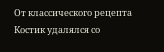От классического рецепта Костик удалялся со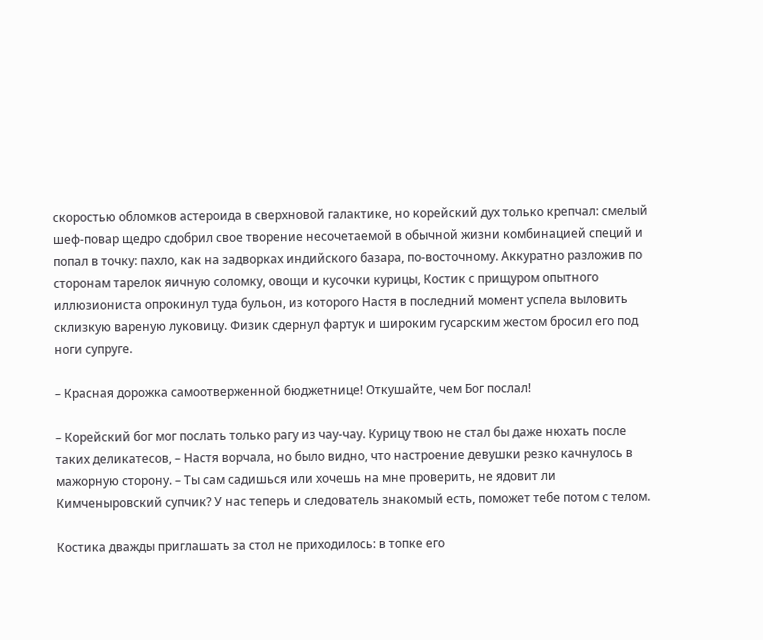скоростью обломков астероида в сверхновой галактике, но корейский дух только крепчал: смелый шеф-повар щедро сдобрил свое творение несочетаемой в обычной жизни комбинацией специй и попал в точку: пахло, как на задворках индийского базара, по-восточному. Аккуратно разложив по сторонам тарелок яичную соломку, овощи и кусочки курицы, Костик с прищуром опытного иллюзиониста опрокинул туда бульон, из которого Настя в последний момент успела выловить склизкую вареную луковицу. Физик сдернул фартук и широким гусарским жестом бросил его под ноги супруге.

– Красная дорожка самоотверженной бюджетнице! Откушайте, чем Бог послал!

– Корейский бог мог послать только рагу из чау-чау. Курицу твою не стал бы даже нюхать после таких деликатесов, – Настя ворчала, но было видно, что настроение девушки резко качнулось в мажорную сторону. – Ты сам садишься или хочешь на мне проверить, не ядовит ли Кимченыровский супчик? У нас теперь и следователь знакомый есть, поможет тебе потом с телом.

Костика дважды приглашать за стол не приходилось: в топке его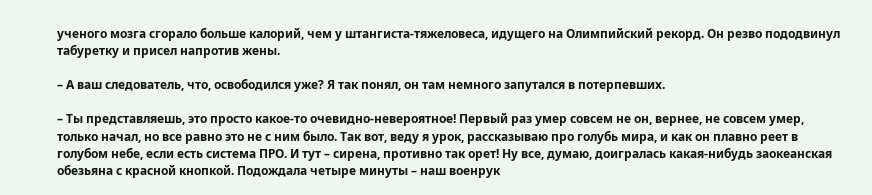ученого мозга сгорало больше калорий, чем у штангиста-тяжеловеса, идущего на Олимпийский рекорд. Он резво пододвинул табуретку и присел напротив жены.

– А ваш следователь, что, освободился уже? Я так понял, он там немного запутался в потерпевших.

– Ты представляешь, это просто какое-то очевидно-невероятное! Первый раз умер совсем не он, вернее, не совсем умер, только начал, но все равно это не с ним было. Так вот, веду я урок, рассказываю про голубь мира, и как он плавно реет в голубом небе, если есть система ПРО. И тут – сирена, противно так орет! Ну все, думаю, доигралась какая-нибудь заокеанская обезьяна с красной кнопкой. Подождала четыре минуты – наш военрук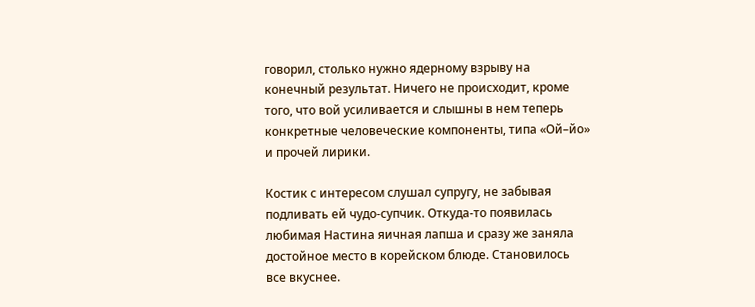говорил, столько нужно ядерному взрыву на конечный результат. Ничего не происходит, кроме того, что вой усиливается и слышны в нем теперь конкретные человеческие компоненты, типа «Ой–йо» и прочей лирики.

Костик с интересом слушал супругу, не забывая подливать ей чудо-супчик. Откуда-то появилась любимая Настина яичная лапша и сразу же заняла достойное место в корейском блюде. Становилось все вкуснее.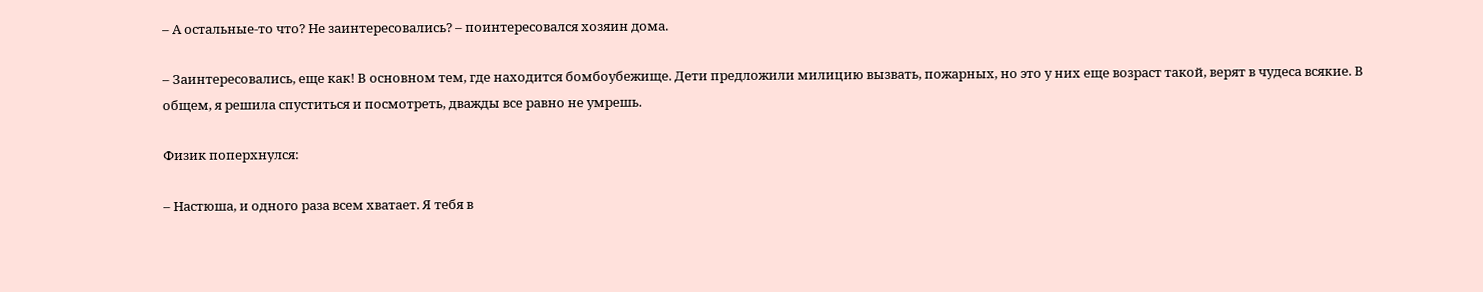– А остальные-то что? Не заинтересовались? – поинтересовался хозяин дома.

– Заинтересовались, еще как! В основном тем, где находится бомбоубежище. Дети предложили милицию вызвать, пожарных, но это у них еще возраст такой, верят в чудеса всякие. В общем, я решила спуститься и посмотреть, дважды все равно не умрешь.

Физик поперхнулся:

– Настюша, и одного раза всем хватает. Я тебя в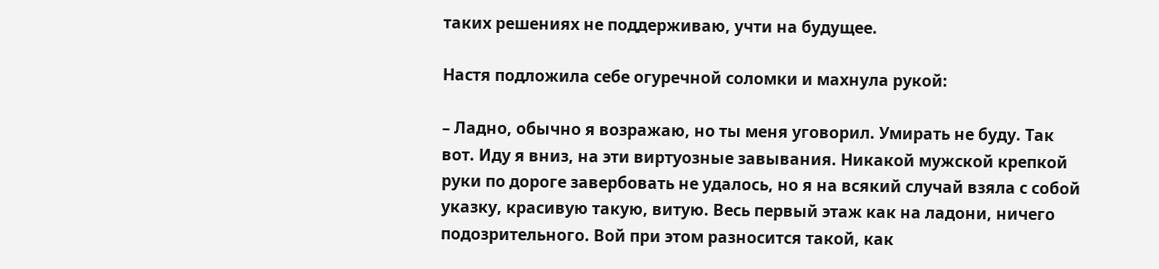таких решениях не поддерживаю, учти на будущее.

Настя подложила себе огуречной соломки и махнула рукой:

– Ладно, обычно я возражаю, но ты меня уговорил. Умирать не буду. Так вот. Иду я вниз, на эти виртуозные завывания. Никакой мужской крепкой руки по дороге завербовать не удалось, но я на всякий случай взяла с собой указку, красивую такую, витую. Весь первый этаж как на ладони, ничего подозрительного. Вой при этом разносится такой, как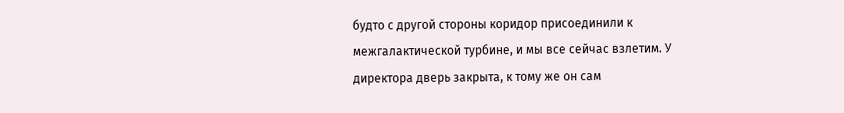будто с другой стороны коридор присоединили к межгалактической турбине, и мы все сейчас взлетим. У директора дверь закрыта, к тому же он сам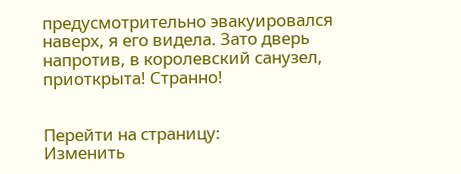предусмотрительно эвакуировался наверх, я его видела. Зато дверь напротив, в королевский санузел, приоткрыта! Странно!


Перейти на страницу:
Изменить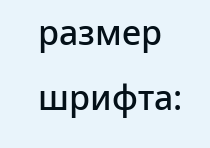размер шрифта: